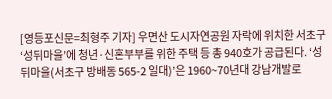[영등포신문=최형주 기자] 우면산 도시자연공원 자락에 위치한 서초구‘성뒤마을’에 청년·신혼부부를 위한 주택 등 총 940호가 공급된다. ‘성뒤마을(서초구 방배동 565-2 일대)’은 1960~70년대 강남개발로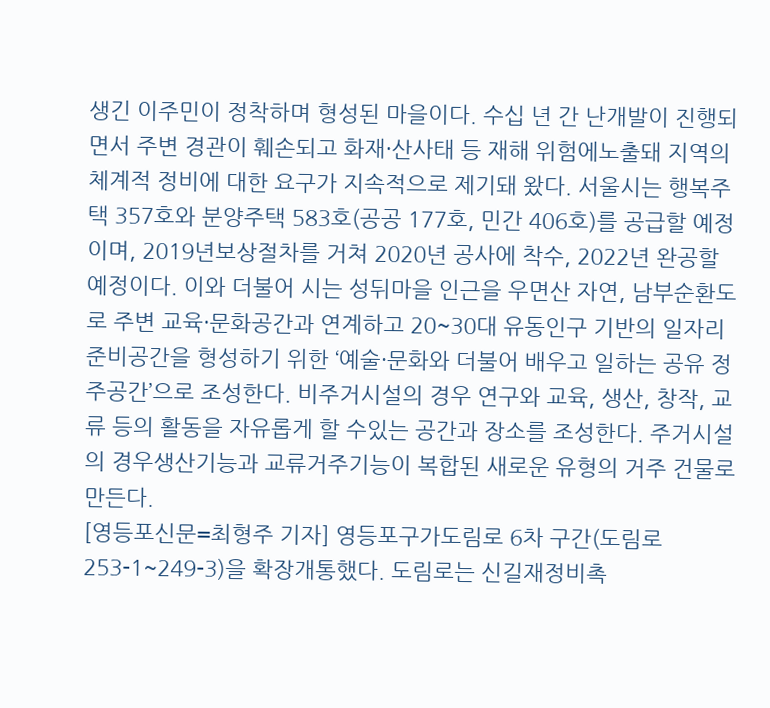생긴 이주민이 정착하며 형성된 마을이다. 수십 년 간 난개발이 진행되면서 주변 경관이 훼손되고 화재·산사태 등 재해 위험에노출돼 지역의 체계적 정비에 대한 요구가 지속적으로 제기돼 왔다. 서울시는 행복주택 357호와 분양주택 583호(공공 177호, 민간 406호)를 공급할 예정이며, 2019년보상절차를 거쳐 2020년 공사에 착수, 2022년 완공할 예정이다. 이와 더불어 시는 성뒤마을 인근을 우면산 자연, 남부순환도로 주변 교육·문화공간과 연계하고 20~30대 유동인구 기반의 일자리 준비공간을 형성하기 위한 ‘예술·문화와 더불어 배우고 일하는 공유 정주공간’으로 조성한다. 비주거시설의 경우 연구와 교육, 생산, 창작, 교류 등의 활동을 자유롭게 할 수있는 공간과 장소를 조성한다. 주거시설의 경우생산기능과 교류거주기능이 복합된 새로운 유형의 거주 건물로 만든다.
[영등포신문=최형주 기자] 영등포구가도림로 6차 구간(도림로 253-1~249-3)을 확장개통했다. 도림로는 신길재정비촉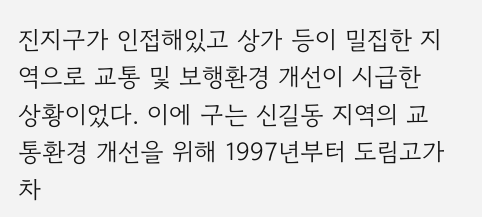진지구가 인접해있고 상가 등이 밀집한 지역으로 교통 및 보행환경 개선이 시급한 상황이었다. 이에 구는 신길동 지역의 교통환경 개선을 위해 1997년부터 도림고가차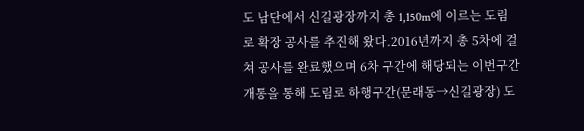도 남단에서 신길광장까지 총 1,150m에 이르는 도림로 확장 공사를 추진해 왔다.2016년까지 총 5차에 걸쳐 공사를 완료했으며 6차 구간에 해당되는 이번구간 개통을 통해 도림로 하행구간(문래동→신길광장) 도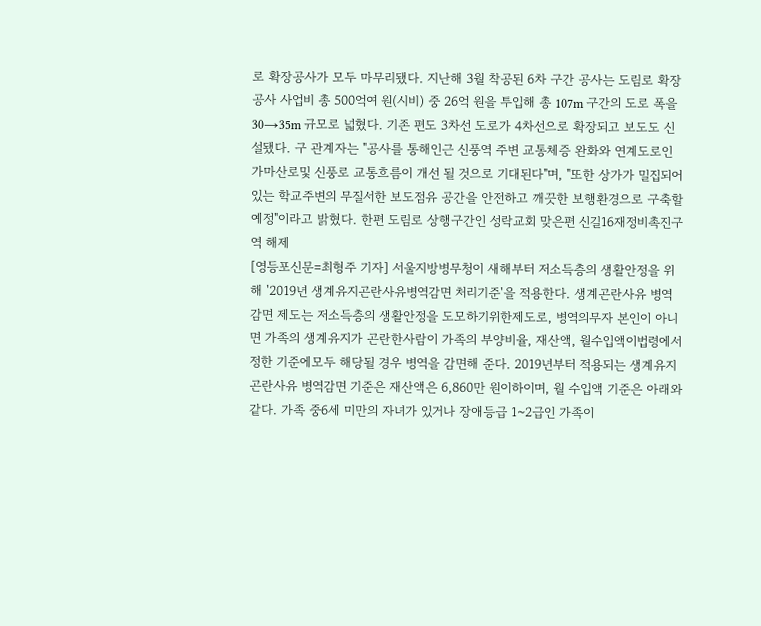로 확장공사가 모두 마무리됐다. 지난해 3월 착공된 6차 구간 공사는 도림로 확장공사 사업비 총 500억여 원(시비) 중 26억 원을 투입해 총 107m 구간의 도로 폭을 30→35m 규모로 넓혔다. 기존 편도 3차선 도로가 4차선으로 확장되고 보도도 신설됐다. 구 관계자는 "공사를 통해인근 신풍역 주변 교통체증 완화와 연계도로인 가마산로및 신풍로 교통흐름이 개선 될 것으로 기대된다"며, "또한 상가가 밀집되어 있는 학교주변의 무질서한 보도점유 공간을 안전하고 깨끗한 보행환경으로 구축할 예정"이라고 밝혔다. 한편 도림로 상행구간인 성락교회 맞은편 신길16재정비촉진구역 해제
[영등포신문=최형주 기자] 서울지방병무청이 새해부터 저소득층의 생활안정을 위해 '2019년 생계유지곤란사유병역감면 처리기준'을 적용한다. 생계곤란사유 병역감면 제도는 저소득층의 생활안정을 도모하기위한제도로, 병역의무자 본인이 아니면 가족의 생계유지가 곤란한사람이 가족의 부양비율, 재산액, 월수입액이법령에서 정한 기준에모두 해당될 경우 병역을 감면해 준다. 2019년부터 적용되는 생계유지곤란사유 병역감면 기준은 재산액은 6,860만 원이하이며, 월 수입액 기준은 아래와 같다. 가족 중6세 미만의 자녀가 있거나 장애등급 1~2급인 가족이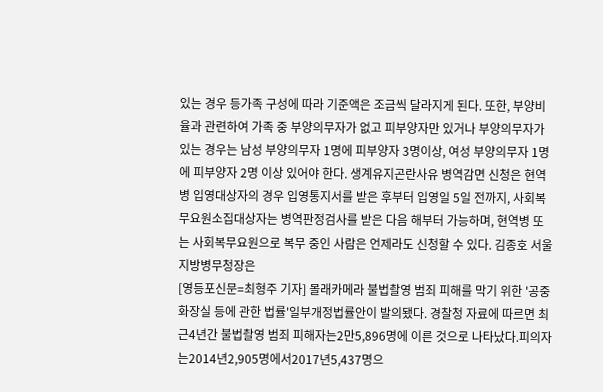있는 경우 등가족 구성에 따라 기준액은 조금씩 달라지게 된다. 또한, 부양비율과 관련하여 가족 중 부양의무자가 없고 피부양자만 있거나 부양의무자가 있는 경우는 남성 부양의무자 1명에 피부양자 3명이상, 여성 부양의무자 1명에 피부양자 2명 이상 있어야 한다. 생계유지곤란사유 병역감면 신청은 현역병 입영대상자의 경우 입영통지서를 받은 후부터 입영일 5일 전까지, 사회복무요원소집대상자는 병역판정검사를 받은 다음 해부터 가능하며, 현역병 또는 사회복무요원으로 복무 중인 사람은 언제라도 신청할 수 있다. 김종호 서울지방병무청장은
[영등포신문=최형주 기자] 몰래카메라 불법촬영 범죄 피해를 막기 위한 '공중화장실 등에 관한 법률'일부개정법률안이 발의됐다. 경찰청 자료에 따르면 최근4년간 불법촬영 범죄 피해자는2만5,896명에 이른 것으로 나타났다.피의자는2014년2,905명에서2017년5,437명으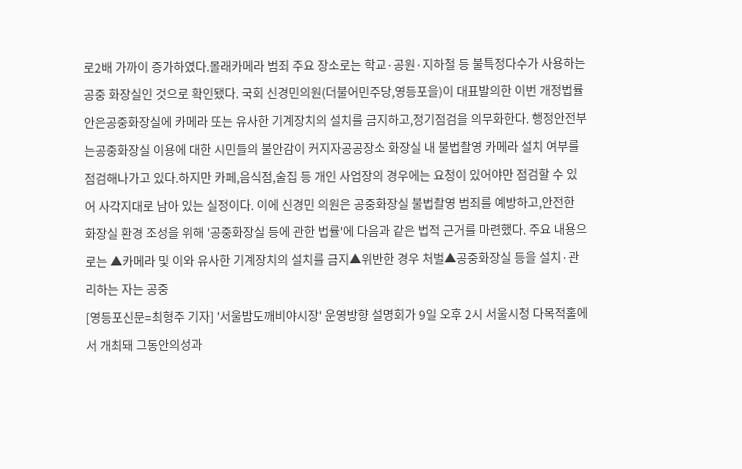로2배 가까이 증가하였다.몰래카메라 범죄 주요 장소로는 학교·공원·지하철 등 불특정다수가 사용하는 공중 화장실인 것으로 확인됐다. 국회 신경민의원(더불어민주당,영등포을)이 대표발의한 이번 개정법률안은공중화장실에 카메라 또는 유사한 기계장치의 설치를 금지하고,정기점검을 의무화한다. 행정안전부는공중화장실 이용에 대한 시민들의 불안감이 커지자공공장소 화장실 내 불법촬영 카메라 설치 여부를 점검해나가고 있다.하지만 카페,음식점,술집 등 개인 사업장의 경우에는 요청이 있어야만 점검할 수 있어 사각지대로 남아 있는 실정이다. 이에 신경민 의원은 공중화장실 불법촬영 범죄를 예방하고,안전한 화장실 환경 조성을 위해 '공중화장실 등에 관한 법률'에 다음과 같은 법적 근거를 마련했다. 주요 내용으로는 ▲카메라 및 이와 유사한 기계장치의 설치를 금지▲위반한 경우 처벌▲공중화장실 등을 설치·관리하는 자는 공중
[영등포신문=최형주 기자] '서울밤도깨비야시장' 운영방향 설명회가 9일 오후 2시 서울시청 다목적홀에서 개최돼 그동안의성과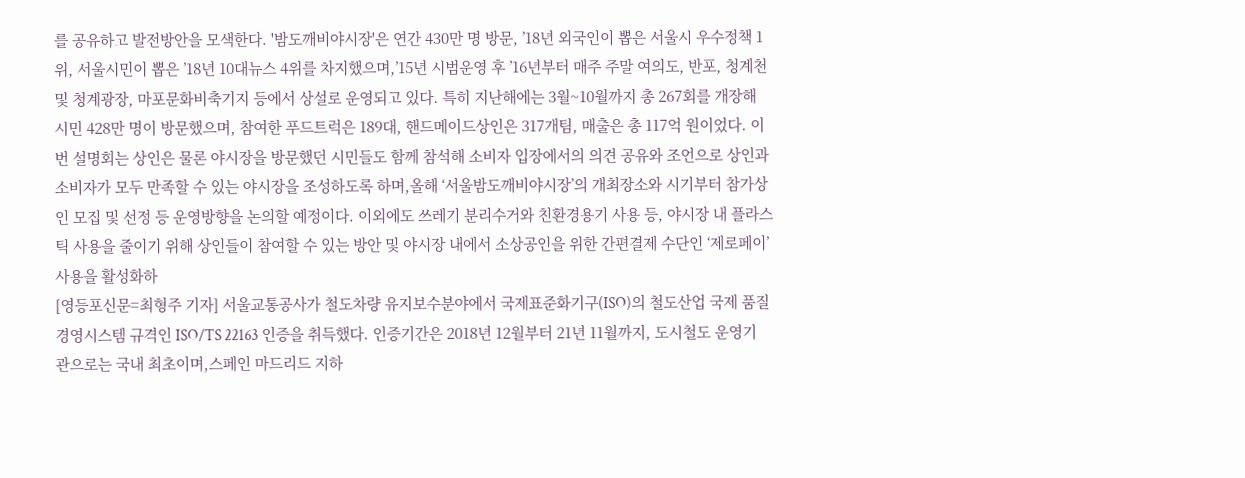를 공유하고 발전방안을 모색한다. '밤도깨비야시장'은 연간 430만 명 방문, ’18년 외국인이 뽑은 서울시 우수정책 1위, 서울시민이 뽑은 ’18년 10대뉴스 4위를 차지했으며,’15년 시범운영 후 ’16년부터 매주 주말 여의도, 반포, 청계천 및 청계광장, 마포문화비축기지 등에서 상설로 운영되고 있다. 특히 지난해에는 3월~10월까지 총 267회를 개장해 시민 428만 명이 방문했으며, 참여한 푸드트럭은 189대, 핸드메이드상인은 317개팀, 매출은 총 117억 원이었다. 이번 설명회는 상인은 물론 야시장을 방문했던 시민들도 함께 참석해 소비자 입장에서의 의견 공유와 조언으로 상인과 소비자가 모두 만족할 수 있는 야시장을 조성하도록 하며,올해 ‘서울밤도깨비야시장’의 개최장소와 시기부터 참가상인 모집 및 선정 등 운영방향을 논의할 예정이다. 이외에도 쓰레기 분리수거와 친환경용기 사용 등, 야시장 내 플라스틱 사용을 줄이기 위해 상인들이 참여할 수 있는 방안 및 야시장 내에서 소상공인을 위한 간편결제 수단인 ‘제로페이’ 사용을 활성화하
[영등포신문=최형주 기자] 서울교통공사가 철도차량 유지보수분야에서 국제표준화기구(ISO)의 철도산업 국제 품질경영시스템 규격인 ISO/TS 22163 인증을 취득했다. 인증기간은 2018년 12월부터 21년 11월까지, 도시철도 운영기관으로는 국내 최초이며,스페인 마드리드 지하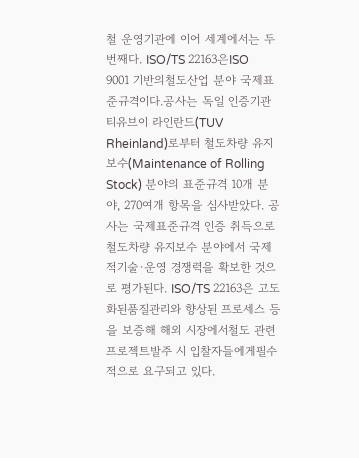철 운영기관에 이어 세계에서는 두 번째다. ISO/TS 22163은ISO 9001 기반의철도산업 분야 국제표준규격이다.공사는 독일 인증기관 티유브이 라인란드(TUV Rheinland)로부터 철도차량 유지보수(Maintenance of Rolling Stock) 분야의 표준규격 10개 분야, 270여개 항목을 심사받았다. 공사는 국제표준규격 인증 취득으로 철도차량 유지보수 분야에서 국제적기술·운영 경쟁력을 확보한 것으로 평가된다. ISO/TS 22163은 고도화된품질관리와 향상된 프로세스 등을 보증해 해외 시장에서철도 관련 프로젝트발주 시 입찰자들에게필수적으로 요구되고 있다.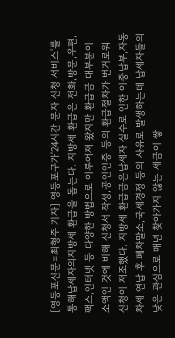[영등포신문=최형주 기자] 영등포구가'24시간 문자 신청 서비스'를 통해납세자의지방세 환급을 돕는다. 지방세 환급은 전화,방문,우편,팩스,인터넷 등 다양한 방법으로 이루어져 왔지만 환급금 대부분이 소액인 것에 비해 신청서 작성,공인인증 등의 환급절차가 번거로워 신청이 저조했다. 지방세 환급금은납세자 실수로 인한 이중납부,자동차세 연납 후 폐차말소,국세경정 등의 사유로 발생하는데 납세자들의 낮은 관심으로 매년 찾아가지 않는 세금이 쌓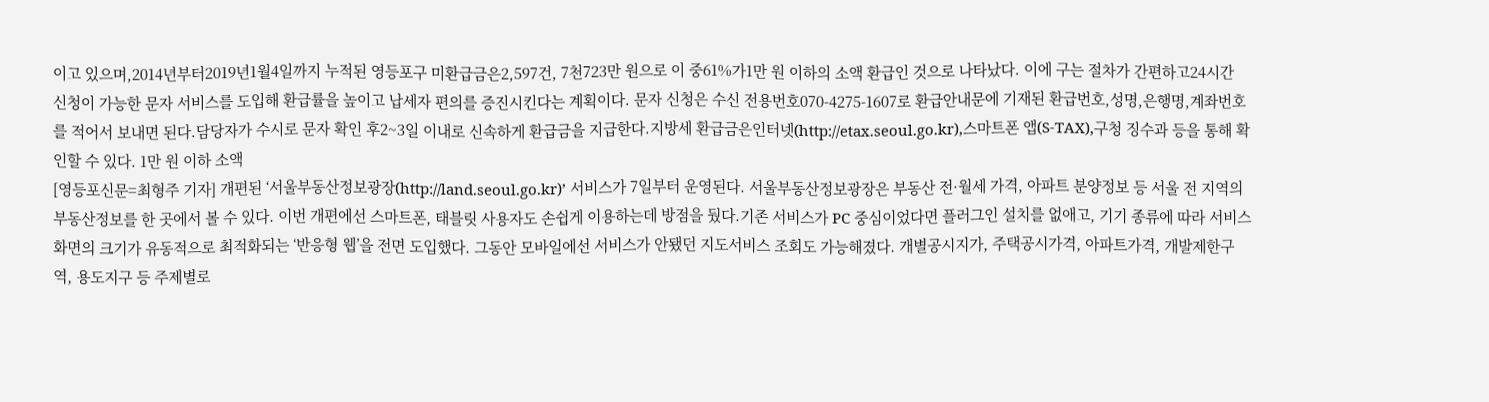이고 있으며,2014년부터2019년1월4일까지 누적된 영등포구 미환급금은2,597건, 7천723만 원으로 이 중61%가1만 원 이하의 소액 환급인 것으로 나타났다. 이에 구는 절차가 간편하고24시간 신청이 가능한 문자 서비스를 도입해 환급률을 높이고 납세자 편의를 증진시킨다는 계획이다. 문자 신청은 수신 전용번호070-4275-1607로 환급안내문에 기재된 환급번호,성명,은행명,계좌번호를 적어서 보내면 된다.담당자가 수시로 문자 확인 후2~3일 이내로 신속하게 환급금을 지급한다.지방세 환급금은인터넷(http://etax.seoul.go.kr),스마트폰 앱(S-TAX),구청 징수과 등을 통해 확인할 수 있다. 1만 원 이하 소액
[영등포신문=최형주 기자] 개편된 ‘서울부동산정보광장(http://land.seoul.go.kr)’ 서비스가 7일부터 운영된다. 서울부동산정보광장은 부동산 전·월세 가격, 아파트 분양정보 등 서울 전 지역의 부동산정보를 한 곳에서 볼 수 있다. 이번 개편에선 스마트폰, 태블릿 사용자도 손쉽게 이용하는데 방점을 뒀다.기존 서비스가 PC 중심이었다면 플러그인 설치를 없애고, 기기 종류에 따라 서비스 화면의 크기가 유동적으로 최적화되는 ‘반응형 웹’을 전면 도입했다. 그동안 모바일에선 서비스가 안됐던 지도서비스 조회도 가능해졌다. 개별공시지가, 주택공시가격, 아파트가격, 개발제한구역, 용도지구 등 주제별로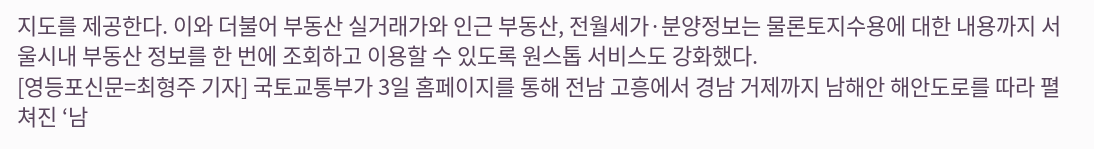지도를 제공한다. 이와 더불어 부동산 실거래가와 인근 부동산, 전월세가·분양정보는 물론토지수용에 대한 내용까지 서울시내 부동산 정보를 한 번에 조회하고 이용할 수 있도록 원스톱 서비스도 강화했다.
[영등포신문=최형주 기자] 국토교통부가 3일 홈페이지를 통해 전남 고흥에서 경남 거제까지 남해안 해안도로를 따라 펼쳐진 ‘남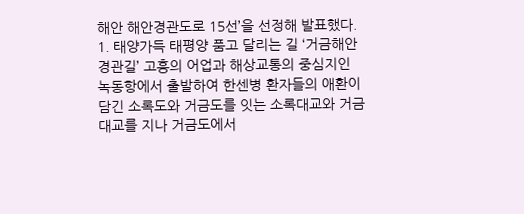해안 해안경관도로 15선’을 선정해 발표했다. 1. 태양가득 태평양 품고 달리는 길 ‘거금해안경관길’ 고흥의 어업과 해상교통의 중심지인 녹동항에서 출발하여 한센병 환자들의 애환이 담긴 소록도와 거금도를 잇는 소록대교와 거금대교를 지나 거금도에서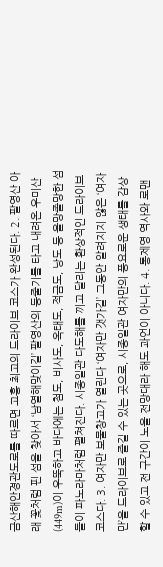금산해안경관도로를 따르면 고흥 최고의 드라이브 코스가 완성된다. 2. 팔영산 아래 꽃처럼 핀 섬을 찾아서 ‘남열해맞이길’ 팔영산의 등줄기를 타고 내려온 우미산(449m)이 우뚝하고 바다에는 첨도, 비사도, 옥태도, 적금도, 낭도 등 올망졸망한 섬들이 파노라마처럼 펼쳐진다. 시종일관 다도해를 끼고 달리는 환상적인 드라이브 코스다. 3. 여자만 보물창고가 열린다 ‘여자만 갯가길’ 그동안 알려지지 않은 ‘여자만’을 드라이브로 즐길 수 있는 곳으로, 시종일관 여자만의 풍요로운 생태를 감상할 수 있고 전 구간이 노을 전망대라 해도 과언이 아니다. 4. 통제영 역사와 로맨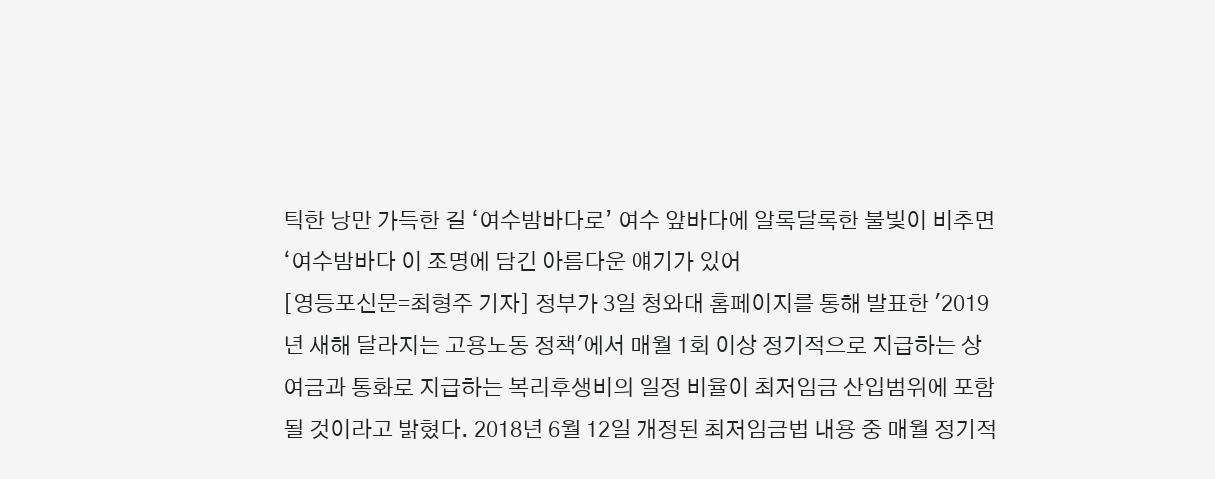틱한 낭만 가득한 길 ‘여수밤바다로’ 여수 앞바다에 알록달록한 불빛이 비추면 ‘여수밤바다 이 조명에 담긴 아름다운 얘기가 있어
[영등포신문=최형주 기자] 정부가 3일 청와대 홈페이지를 통해 발표한 '2019년 새해 달라지는 고용노동 정책'에서 매월 1회 이상 정기적으로 지급하는 상여금과 통화로 지급하는 복리후생비의 일정 비율이 최저임금 산입범위에 포함될 것이라고 밝혔다. 2018년 6월 12일 개정된 최저임금법 내용 중 매월 정기적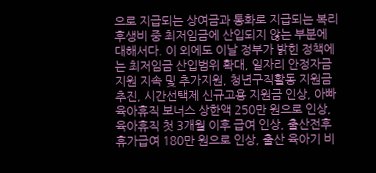으로 지급되는 상여금과 통화로 지급되는 복리후생비 중 최저임금에 산입되지 않는 부분에 대해서다. 이 외에도 이날 정부가 밝힌 정책에는 최저임금 산입범위 확대, 일자리 안정자금 지원 지속 및 추가지원, 청년구직활동 지원금 추진, 시간선택제 신규고용 지원금 인상, 아빠육아휴직 보너스 상한액 250만 원으로 인상, 육아휴직 첫 3개월 이후 급여 인상, 출산전후휴가급여 180만 원으로 인상, 출산 육아기 비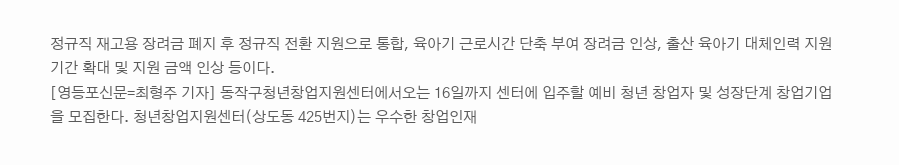정규직 재고용 장려금 폐지 후 정규직 전환 지원으로 통합, 육아기 근로시간 단축 부여 장려금 인상, 출산 육아기 대체인력 지원기간 확대 및 지원 금액 인상 등이다.
[영등포신문=최형주 기자] 동작구청년창업지원센터에서오는 16일까지 센터에 입주할 예비 청년 창업자 및 성장단계 창업기업을 모집한다. 청년창업지원센터(상도동 425번지)는 우수한 창업인재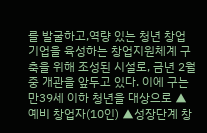를 발굴하고,역량 있는 청년 창업기업을 육성하는 창업지원체계 구축을 위해 조성된 시설로, 금년 2월 중 개관을 앞두고 있다. 이에 구는 만39세 이하 청년을 대상으로 ▲예비 창업자(10인) ▲성장단계 창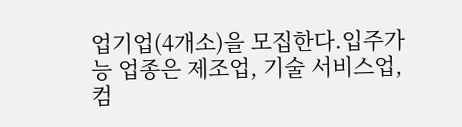업기업(4개소)을 모집한다.입주가능 업종은 제조업, 기술 서비스업, 컴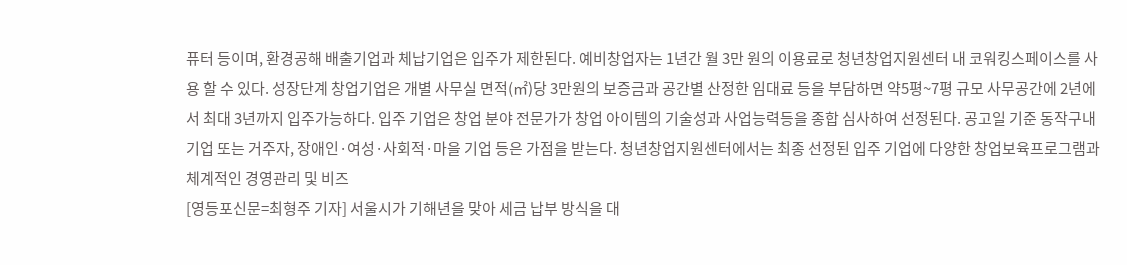퓨터 등이며, 환경공해 배출기업과 체납기업은 입주가 제한된다. 예비창업자는 1년간 월 3만 원의 이용료로 청년창업지원센터 내 코워킹스페이스를 사용 할 수 있다. 성장단계 창업기업은 개별 사무실 면적(㎡)당 3만원의 보증금과 공간별 산정한 임대료 등을 부담하면 약5평~7평 규모 사무공간에 2년에서 최대 3년까지 입주가능하다. 입주 기업은 창업 분야 전문가가 창업 아이템의 기술성과 사업능력등을 종합 심사하여 선정된다. 공고일 기준 동작구내 기업 또는 거주자, 장애인·여성·사회적·마을 기업 등은 가점을 받는다. 청년창업지원센터에서는 최종 선정된 입주 기업에 다양한 창업보육프로그램과 체계적인 경영관리 및 비즈
[영등포신문=최형주 기자] 서울시가 기해년을 맞아 세금 납부 방식을 대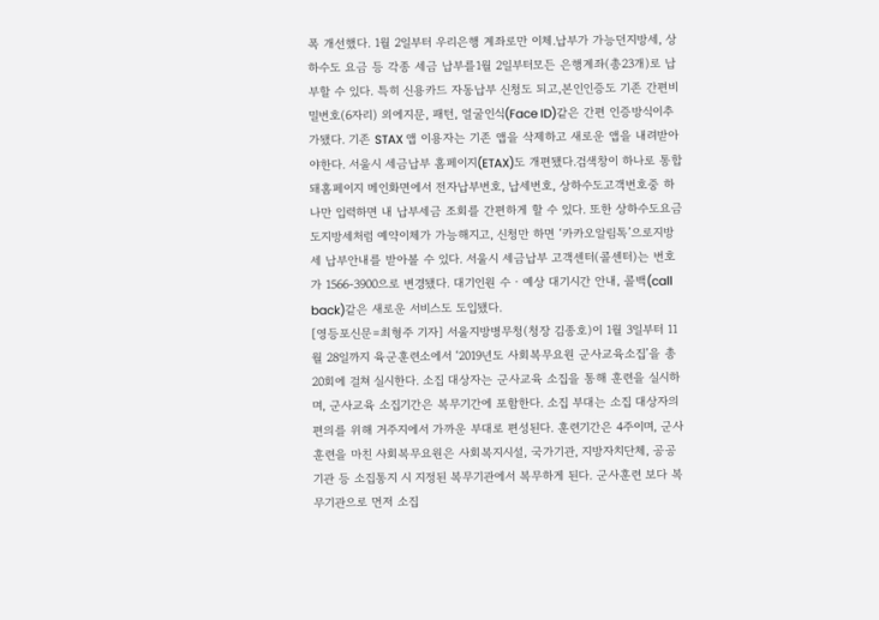폭 개선했다. 1월 2일부터 우리은행 계좌로만 이체.납부가 가능던지방세, 상하수도 요금 등 각종 세금 납부를1월 2일부터모든 은행계좌(총23개)로 납부할 수 있다. 특히 신용카드 자동납부 신청도 되고,본인인증도 기존 간편비밀번호(6자리) 외에지문, 패턴, 얼굴인식(Face ID)같은 간편 인증방식이추가됐다. 기존 STAX 앱 이용자는 기존 앱을 삭제하고 새로운 앱을 내려받아야한다. 서울시 세금납부 홈페이지(ETAX)도 개편됐다.검색창이 하나로 통합돼홈페이지 메인화면에서 전자납부번호, 납세번호, 상하수도고객번호중 하나만 입력하면 내 납부세금 조회를 간편하게 할 수 있다. 또한 상하수도요금도지방세처럼 예약이체가 가능해지고, 신청만 하면 ‘카카오알림톡’으로지방세 납부안내를 받아볼 수 있다. 서울시 세금납부 고객센터(콜센터)는 번호가 1566-3900으로 변경됐다. 대기인원 수‧예상 대기시간 안내, 콜백(call back)같은 새로운 서비스도 도입됐다.
[영등포신문=최형주 기자] 서울지방병무청(청장 김종호)이 1월 3일부터 11월 28일까지 육군훈련소에서 ‘2019년도 사회복무요원 군사교육소집’을 총 20회에 걸쳐 실시한다. 소집 대상자는 군사교육 소집을 통해 훈련을 실시하며, 군사교육 소집기간은 복무기간에 포함한다. 소집 부대는 소집 대상자의 편의를 위해 거주지에서 가까운 부대로 편성된다. 훈련기간은 4주이며, 군사훈련을 마친 사회복무요원은 사회복지시설, 국가기관, 지방자치단체, 공공기관 등 소집통지 시 지정된 복무기관에서 복무하게 된다. 군사훈련 보다 복무기관으로 먼저 소집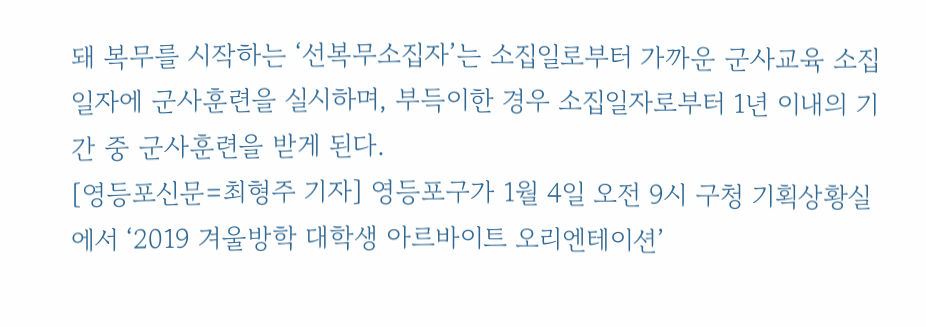돼 복무를 시작하는 ‘선복무소집자’는 소집일로부터 가까운 군사교육 소집일자에 군사훈련을 실시하며, 부득이한 경우 소집일자로부터 1년 이내의 기간 중 군사훈련을 받게 된다.
[영등포신문=최형주 기자] 영등포구가 1월 4일 오전 9시 구청 기획상황실에서 ‘2019 겨울방학 대학생 아르바이트 오리엔테이션’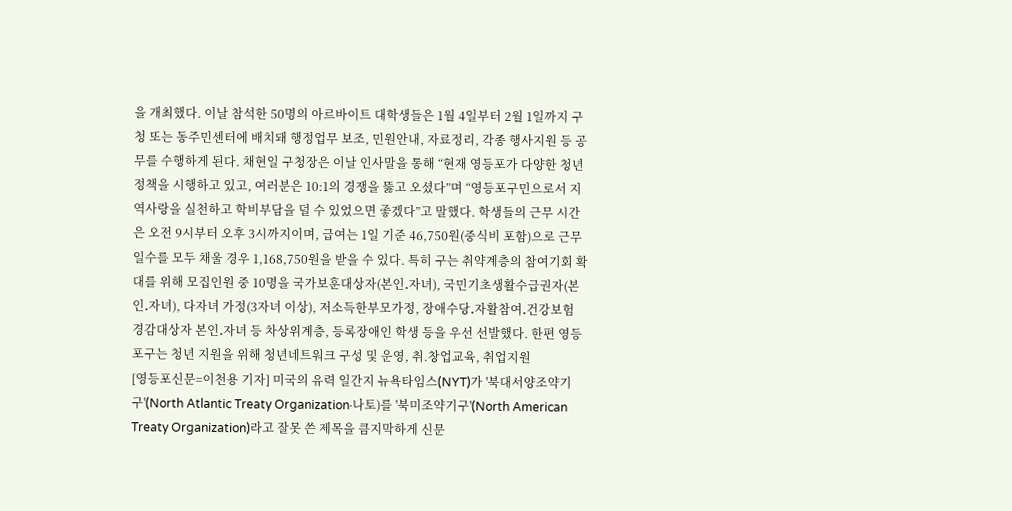을 개최했다. 이날 참석한 50명의 아르바이트 대학생들은 1월 4일부터 2월 1일까지 구청 또는 동주민센터에 배치돼 행정업무 보조, 민원안내, 자료정리, 각종 행사지원 등 공무를 수행하게 된다. 채현일 구청장은 이날 인사말을 통해 “현재 영등포가 다양한 청년정책을 시행하고 있고, 여러분은 10:1의 경쟁을 뚫고 오셨다”며 “영등포구민으로서 지역사랑을 실천하고 학비부담을 덜 수 있었으면 좋겠다”고 말했다. 학생들의 근무 시간은 오전 9시부터 오후 3시까지이며, 급여는 1일 기준 46,750원(중식비 포함)으로 근무일수를 모두 채울 경우 1,168,750원을 받을 수 있다. 특히 구는 취약계층의 참여기회 확대를 위해 모집인원 중 10명을 국가보훈대상자(본인․자녀), 국민기초생활수급권자(본인․자녀), 다자녀 가정(3자녀 이상), 저소득한부모가정, 장애수당․자활참여․건강보험 경감대상자 본인․자녀 등 차상위계층, 등록장애인 학생 등을 우선 선발했다. 한편 영등포구는 청년 지원을 위해 청년네트워크 구성 및 운영, 취.창업교육, 취업지원
[영등포신문=이천용 기자] 미국의 유력 일간지 뉴욕타임스(NYT)가 '북대서양조약기구'(North Atlantic Treaty Organization·나토)를 '북미조약기구'(North American Treaty Organization)라고 잘못 쓴 제목을 큼지막하게 신문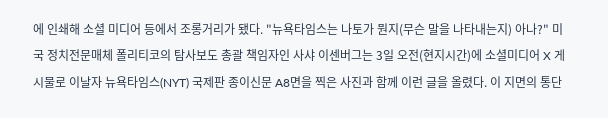에 인쇄해 소셜 미디어 등에서 조롱거리가 됐다. "뉴욕타임스는 나토가 뭔지(무슨 말을 나타내는지) 아나?" 미국 정치전문매체 폴리티코의 탐사보도 총괄 책임자인 사샤 이센버그는 3일 오전(현지시간)에 소셜미디어 X 게시물로 이날자 뉴욕타임스(NYT) 국제판 종이신문 A8면을 찍은 사진과 함께 이런 글을 올렸다. 이 지면의 통단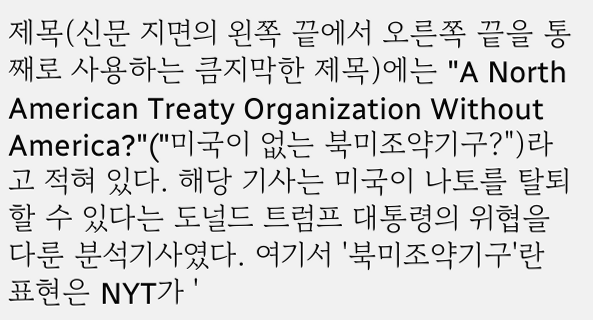제목(신문 지면의 왼쪽 끝에서 오른쪽 끝을 통째로 사용하는 큼지막한 제목)에는 "A North American Treaty Organization Without America?"("미국이 없는 북미조약기구?")라고 적혀 있다. 해당 기사는 미국이 나토를 탈퇴할 수 있다는 도널드 트럼프 대통령의 위협을 다룬 분석기사였다. 여기서 '북미조약기구'란 표현은 NYT가 '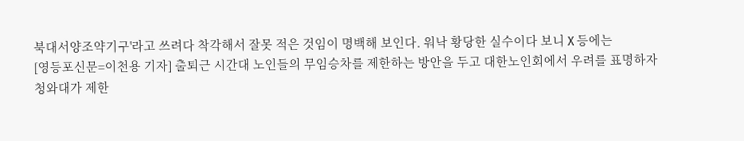북대서양조약기구'라고 쓰려다 착각해서 잘못 적은 것임이 명백해 보인다. 워낙 황당한 실수이다 보니 X 등에는
[영등포신문=이천용 기자] 출퇴근 시간대 노인들의 무임승차를 제한하는 방안을 두고 대한노인회에서 우려를 표명하자 청와대가 제한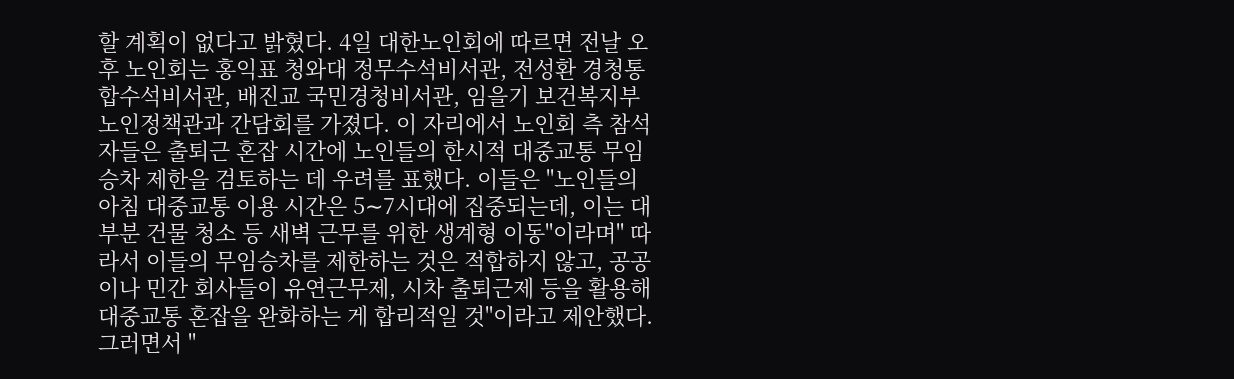할 계획이 없다고 밝혔다. 4일 대한노인회에 따르면 전날 오후 노인회는 홍익표 청와대 정무수석비서관, 전성환 경청통합수석비서관, 배진교 국민경청비서관, 임을기 보건복지부 노인정책관과 간담회를 가졌다. 이 자리에서 노인회 측 참석자들은 출퇴근 혼잡 시간에 노인들의 한시적 대중교통 무임승차 제한을 검토하는 데 우려를 표했다. 이들은 "노인들의 아침 대중교통 이용 시간은 5∼7시대에 집중되는데, 이는 대부분 건물 청소 등 새벽 근무를 위한 생계형 이동"이라며" 따라서 이들의 무임승차를 제한하는 것은 적합하지 않고, 공공이나 민간 회사들이 유연근무제, 시차 출퇴근제 등을 활용해 대중교통 혼잡을 완화하는 게 합리적일 것"이라고 제안했다. 그러면서 "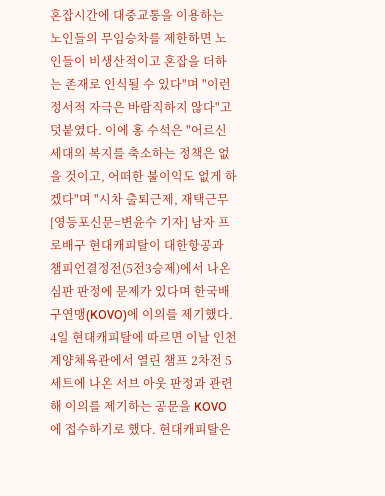혼잡시간에 대중교통을 이용하는 노인들의 무임승차를 제한하면 노인들이 비생산적이고 혼잡을 더하는 존재로 인식될 수 있다"며 "이런 정서적 자극은 바람직하지 않다"고 덧붙였다. 이에 홍 수석은 "어르신 세대의 복지를 축소하는 정책은 없을 것이고, 어떠한 불이익도 없게 하겠다"며 "시차 출퇴근제, 재택근무
[영등포신문=변윤수 기자] 남자 프로배구 현대캐피탈이 대한항공과 챔피언결정전(5전3승제)에서 나온 심판 판정에 문제가 있다며 한국배구연맹(KOVO)에 이의를 제기했다. 4일 현대캐피탈에 따르면 이날 인천 계양체육관에서 열린 챔프 2차전 5세트에 나온 서브 아웃 판정과 관련해 이의를 제기하는 공문을 KOVO에 접수하기로 했다. 현대캐피탈은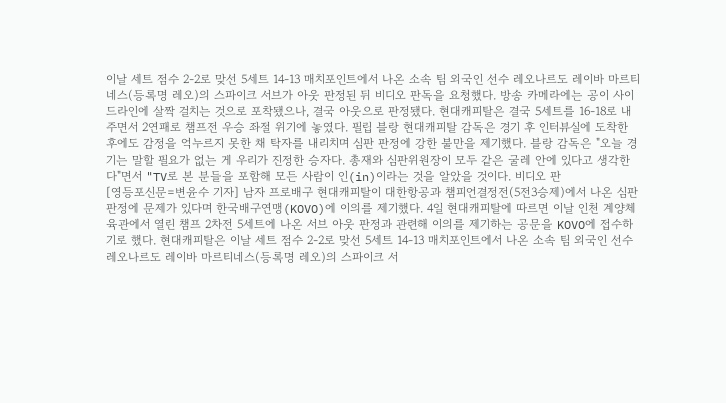이날 세트 점수 2-2로 맞선 5세트 14-13 매치포인트에서 나온 소속 팀 외국인 선수 레오나르도 레이바 마르티네스(등록명 레오)의 스파이크 서브가 아웃 판정된 뒤 비디오 판독을 요청했다. 방송 카메라에는 공이 사이드라인에 살짝 걸치는 것으로 포착됐으나, 결국 아웃으로 판정됐다. 현대캐피탈은 결국 5세트를 16-18로 내주면서 2연패로 챔프전 우승 좌절 위기에 놓였다. 필립 블랑 현대캐피탈 감독은 경기 후 인터뷰실에 도착한 후에도 감정을 억누르지 못한 채 탁자를 내리치며 심판 판정에 강한 불만을 제기했다. 블랑 감독은 "오늘 경기는 말할 필요가 없는 게 우리가 진정한 승자다. 총재와 심판위원장이 모두 같은 굴레 안에 있다고 생각한다"면서 "TV로 본 분들을 포함해 모든 사람이 인(in)이라는 것을 알았을 것이다. 비디오 판
[영등포신문=변윤수 기자] 남자 프로배구 현대캐피탈이 대한항공과 챔피언결정전(5전3승제)에서 나온 심판 판정에 문제가 있다며 한국배구연맹(KOVO)에 이의를 제기했다. 4일 현대캐피탈에 따르면 이날 인천 계양체육관에서 열린 챔프 2차전 5세트에 나온 서브 아웃 판정과 관련해 이의를 제기하는 공문을 KOVO에 접수하기로 했다. 현대캐피탈은 이날 세트 점수 2-2로 맞선 5세트 14-13 매치포인트에서 나온 소속 팀 외국인 선수 레오나르도 레이바 마르티네스(등록명 레오)의 스파이크 서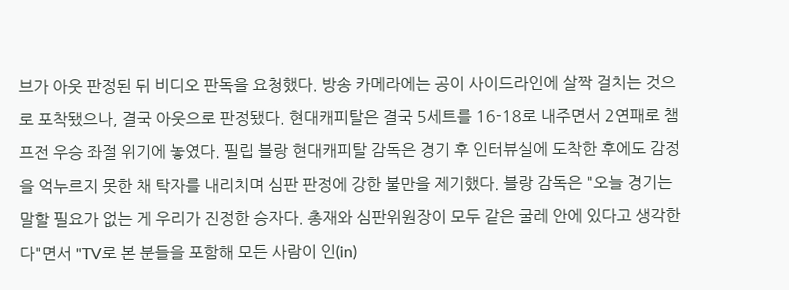브가 아웃 판정된 뒤 비디오 판독을 요청했다. 방송 카메라에는 공이 사이드라인에 살짝 걸치는 것으로 포착됐으나, 결국 아웃으로 판정됐다. 현대캐피탈은 결국 5세트를 16-18로 내주면서 2연패로 챔프전 우승 좌절 위기에 놓였다. 필립 블랑 현대캐피탈 감독은 경기 후 인터뷰실에 도착한 후에도 감정을 억누르지 못한 채 탁자를 내리치며 심판 판정에 강한 불만을 제기했다. 블랑 감독은 "오늘 경기는 말할 필요가 없는 게 우리가 진정한 승자다. 총재와 심판위원장이 모두 같은 굴레 안에 있다고 생각한다"면서 "TV로 본 분들을 포함해 모든 사람이 인(in)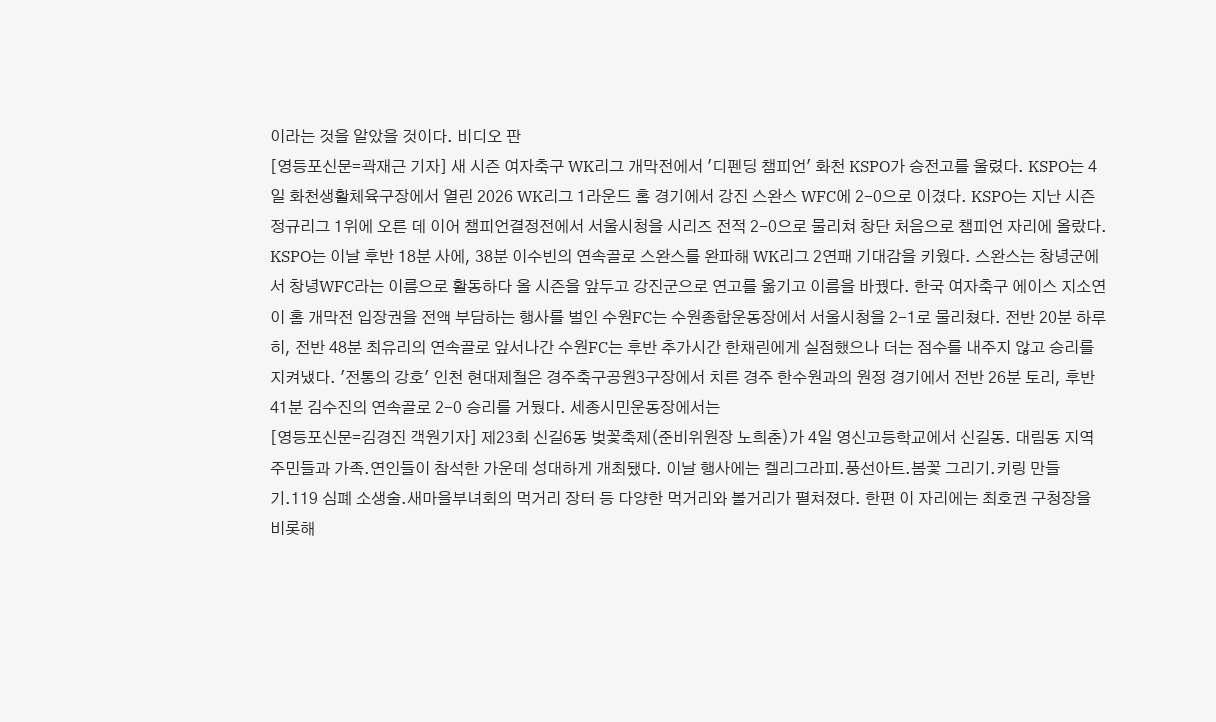이라는 것을 알았을 것이다. 비디오 판
[영등포신문=곽재근 기자] 새 시즌 여자축구 WK리그 개막전에서 '디펜딩 챔피언' 화천 KSPO가 승전고를 울렸다. KSPO는 4일 화천생활체육구장에서 열린 2026 WK리그 1라운드 홈 경기에서 강진 스완스 WFC에 2-0으로 이겼다. KSPO는 지난 시즌 정규리그 1위에 오른 데 이어 챔피언결정전에서 서울시청을 시리즈 전적 2-0으로 물리쳐 창단 처음으로 챔피언 자리에 올랐다. KSPO는 이날 후반 18분 사에, 38분 이수빈의 연속골로 스완스를 완파해 WK리그 2연패 기대감을 키웠다. 스완스는 창녕군에서 창녕WFC라는 이름으로 활동하다 올 시즌을 앞두고 강진군으로 연고를 옮기고 이름을 바꿨다. 한국 여자축구 에이스 지소연이 홈 개막전 입장권을 전액 부담하는 행사를 벌인 수원FC는 수원종합운동장에서 서울시청을 2-1로 물리쳤다. 전반 20분 하루히, 전반 48분 최유리의 연속골로 앞서나간 수원FC는 후반 추가시간 한채린에게 실점했으나 더는 점수를 내주지 않고 승리를 지켜냈다. '전통의 강호' 인천 현대제철은 경주축구공원3구장에서 치른 경주 한수원과의 원정 경기에서 전반 26분 토리, 후반 41분 김수진의 연속골로 2-0 승리를 거뒀다. 세종시민운동장에서는
[영등포신문=김경진 객원기자] 제23회 신길6동 벚꽃축제(준비위원장 노희춘)가 4일 영신고등학교에서 신길동. 대림동 지역 주민들과 가족.연인들이 참석한 가운데 성대하게 개최됐다. 이날 행사에는 켈리그라피.풍선아트.봄꽃 그리기.키링 만들기.119 심폐 소생술.새마을부녀회의 먹거리 장터 등 다양한 먹거리와 볼거리가 펼쳐졌다. 한편 이 자리에는 최호권 구청장을 비롯해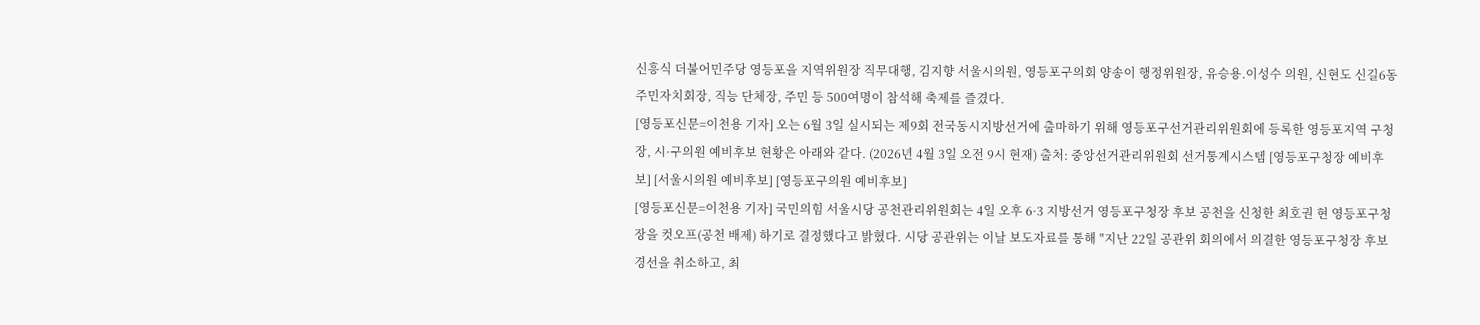신흥식 더불어민주당 영등포을 지역위원장 직무대행, 김지향 서울시의원, 영등포구의회 양송이 행정위원장, 유승용.이성수 의원, 신현도 신길6동 주민자치회장, 직능 단체장, 주민 등 500여명이 참석해 축제를 즐겼다.
[영등포신문=이천용 기자] 오는 6월 3일 실시되는 제9회 전국동시지방선거에 출마하기 위해 영등포구선거관리위원회에 등록한 영등포지역 구청장, 시·구의원 예비후보 현황은 아래와 같다. (2026년 4월 3일 오전 9시 현재) 출처: 중앙선거관리위원회 선거통계시스템 [영등포구청장 예비후보] [서울시의원 예비후보] [영등포구의원 예비후보]
[영등포신문=이천용 기자] 국민의힘 서울시당 공천관리위원회는 4일 오후 6·3 지방선거 영등포구청장 후보 공천을 신청한 최호권 현 영등포구청장을 컷오프(공천 배제) 하기로 결정했다고 밝혔다. 시당 공관위는 이날 보도자료를 통해 "지난 22일 공관위 회의에서 의결한 영등포구청장 후보 경선을 취소하고, 최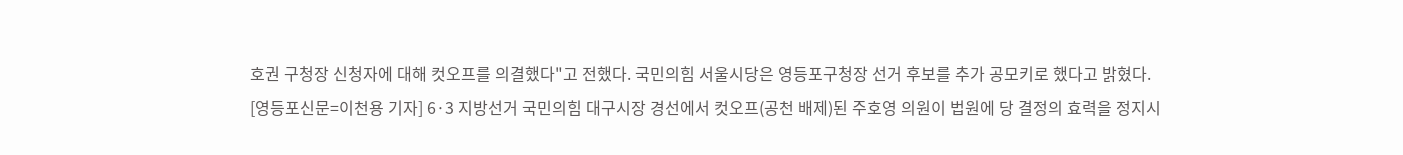호권 구청장 신청자에 대해 컷오프를 의결했다"고 전했다. 국민의힘 서울시당은 영등포구청장 선거 후보를 추가 공모키로 했다고 밝혔다.
[영등포신문=이천용 기자] 6·3 지방선거 국민의힘 대구시장 경선에서 컷오프(공천 배제)된 주호영 의원이 법원에 당 결정의 효력을 정지시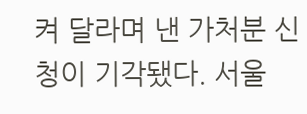켜 달라며 낸 가처분 신청이 기각됐다. 서울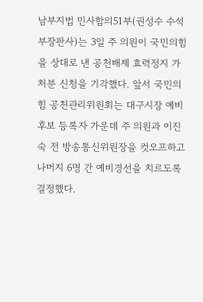남부지법 민사합의51부(권성수 수석부장판사)는 3일 주 의원이 국민의힘을 상대로 낸 공천배제 효력정지 가처분 신청을 기각했다. 앞서 국민의힘 공천관리위원회는 대구시장 예비후보 등록자 가운데 주 의원과 이진숙 전 방송통신위원장을 컷오프하고 나머지 6명 간 예비경선을 치르도록 결정했다.